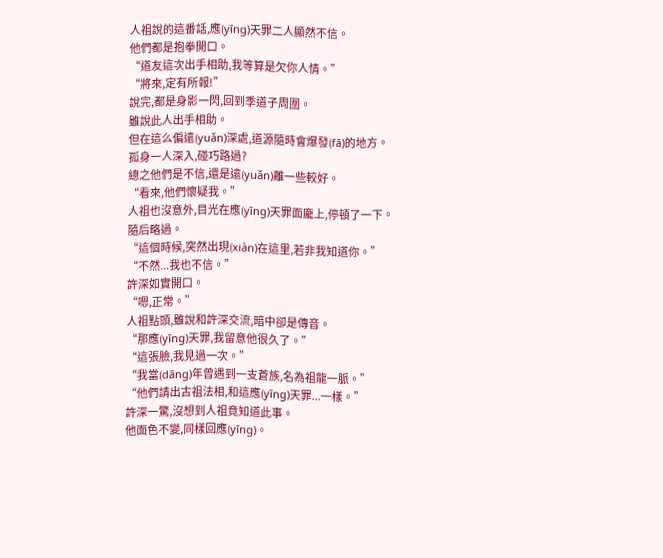人祖說的這番話,應(yīng)天罪二人顯然不信。
他們都是抱拳開口。
“道友這次出手相助,我等算是欠你人情。”
“將來,定有所報!”
說完,都是身影一閃,回到季道子周圍。
雖說此人出手相助。
但在這么偏遠(yuǎn)深處,道源隨時會爆發(fā)的地方。
孤身一人深入,碰巧路過?
總之他們是不信,還是遠(yuǎn)離一些較好。
“看來,他們懷疑我。”
人祖也沒意外,目光在應(yīng)天罪面龐上,停頓了一下。
隨后略過。
“這個時候,突然出現(xiàn)在這里,若非我知道你。”
“不然...我也不信。”
許深如實開口。
“嗯,正常。”
人祖點頭,雖說和許深交流,暗中卻是傳音。
“那應(yīng)天罪,我留意他很久了。”
“這張臉,我見過一次。”
“我當(dāng)年曾遇到一支蒼族,名為祖龍一脈。”
“他們請出古祖法相,和這應(yīng)天罪...一樣。”
許深一驚,沒想到人祖竟知道此事。
他面色不變,同樣回應(yīng)。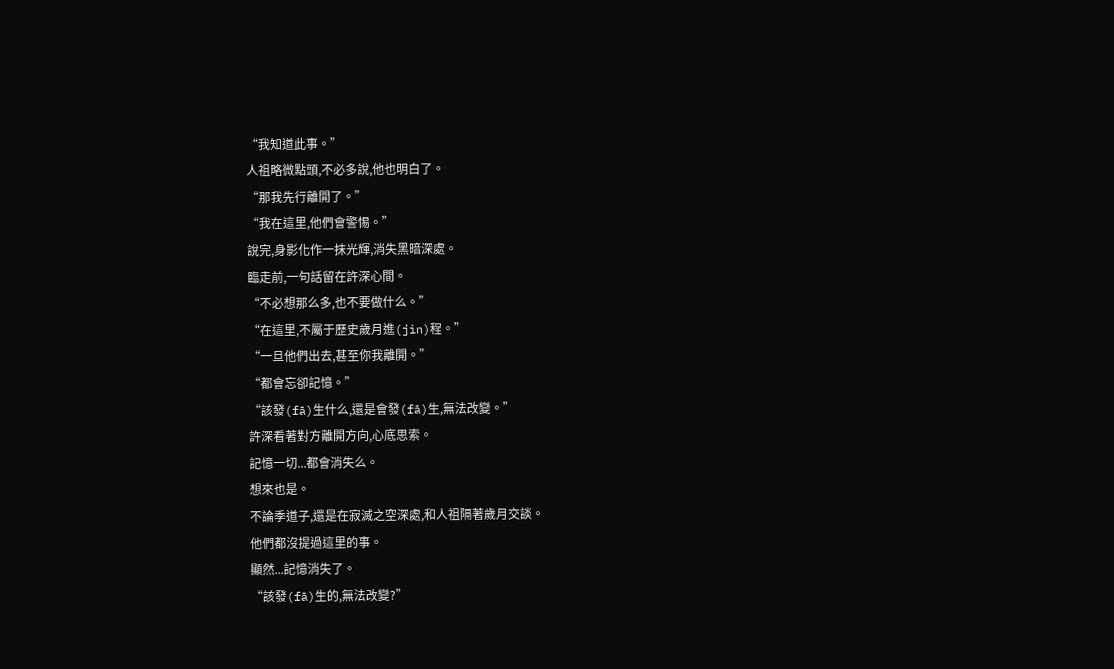“我知道此事。”
人祖略微點頭,不必多說,他也明白了。
“那我先行離開了。”
“我在這里,他們會警惕。”
說完,身影化作一抹光輝,消失黑暗深處。
臨走前,一句話留在許深心間。
“不必想那么多,也不要做什么。”
“在這里,不屬于歷史歲月進(jìn)程。”
“一旦他們出去,甚至你我離開。”
“都會忘卻記憶。”
“該發(fā)生什么,還是會發(fā)生,無法改變。”
許深看著對方離開方向,心底思索。
記憶一切...都會消失么。
想來也是。
不論季道子,還是在寂滅之空深處,和人祖隔著歲月交談。
他們都沒提過這里的事。
顯然...記憶消失了。
“該發(fā)生的,無法改變?”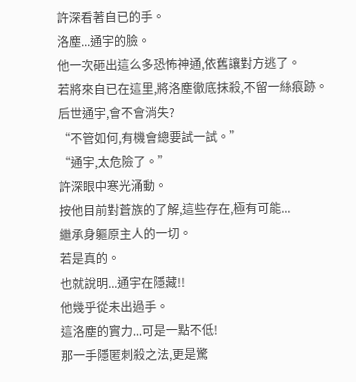許深看著自已的手。
洛塵...通宇的臉。
他一次砸出這么多恐怖神通,依舊讓對方逃了。
若將來自已在這里,將洛塵徹底抹殺,不留一絲痕跡。
后世通宇,會不會消失?
“不管如何,有機會總要試一試。”
“通宇,太危險了。”
許深眼中寒光涌動。
按他目前對蒼族的了解,這些存在,極有可能...
繼承身軀原主人的一切。
若是真的。
也就說明...通宇在隱藏!!
他幾乎從未出過手。
這洛塵的實力...可是一點不低!
那一手隱匿刺殺之法,更是驚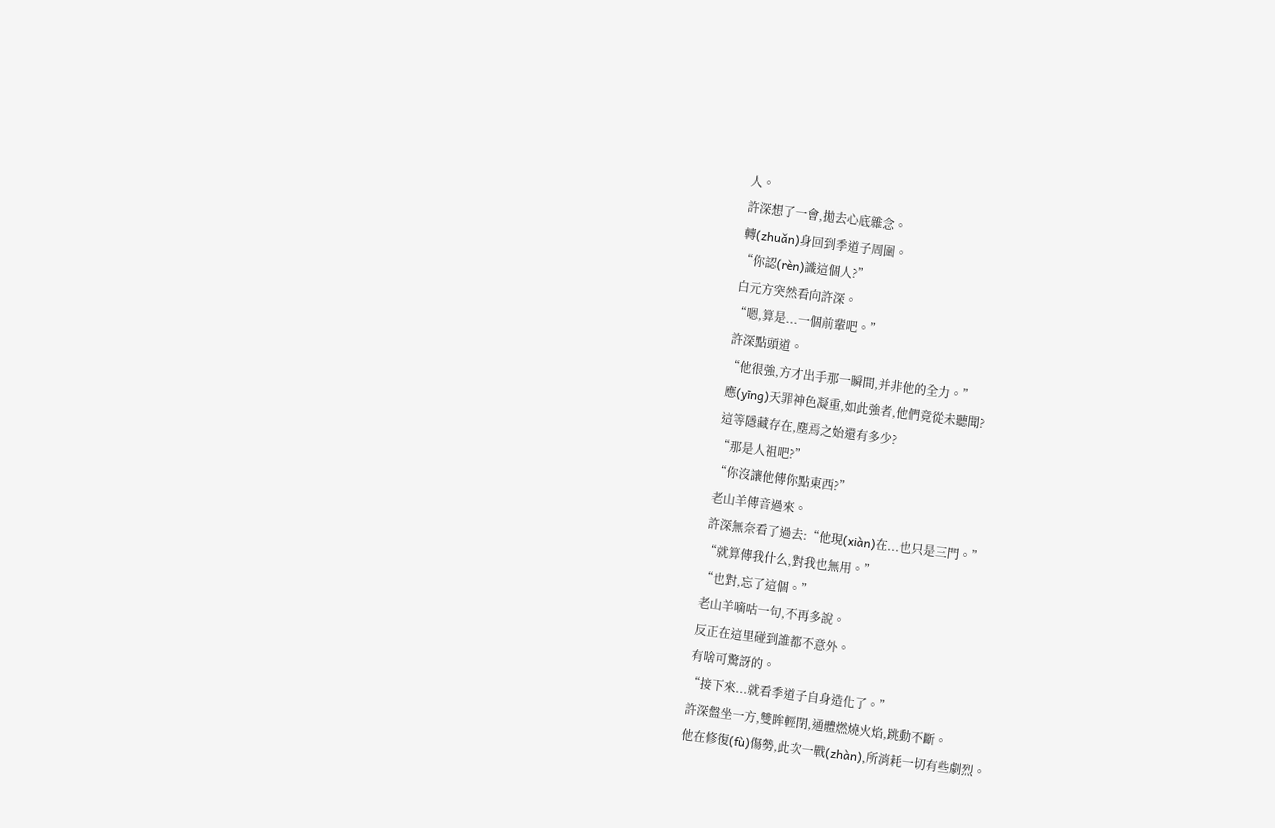人。
許深想了一會,拋去心底雜念。
轉(zhuǎn)身回到季道子周圍。
“你認(rèn)識這個人?”
白元方突然看向許深。
“嗯,算是...一個前輩吧。”
許深點頭道。
“他很強,方才出手那一瞬間,并非他的全力。”
應(yīng)天罪神色凝重,如此強者,他們竟從未聽聞?
這等隱藏存在,塵焉之始還有多少?
“那是人祖吧?”
“你沒讓他傳你點東西?”
老山羊傳音過來。
許深無奈看了過去:“他現(xiàn)在...也只是三門。”
“就算傳我什么,對我也無用。”
“也對,忘了這個。”
老山羊嘀咕一句,不再多說。
反正在這里碰到誰都不意外。
有啥可驚訝的。
“接下來...就看季道子自身造化了。”
許深盤坐一方,雙眸輕閉,通體燃燒火焰,跳動不斷。
他在修復(fù)傷勢,此次一戰(zhàn),所消耗一切有些劇烈。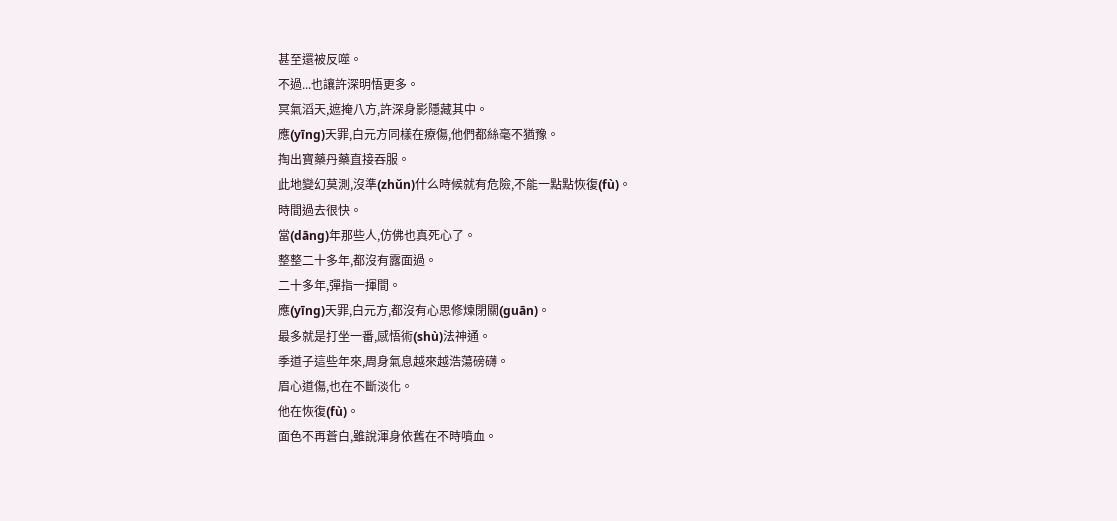甚至還被反噬。
不過...也讓許深明悟更多。
冥氣滔天,遮掩八方,許深身影隱藏其中。
應(yīng)天罪,白元方同樣在療傷,他們都絲毫不猶豫。
掏出寶藥丹藥直接吞服。
此地變幻莫測,沒準(zhǔn)什么時候就有危險,不能一點點恢復(fù)。
時間過去很快。
當(dāng)年那些人,仿佛也真死心了。
整整二十多年,都沒有露面過。
二十多年,彈指一揮間。
應(yīng)天罪,白元方,都沒有心思修煉閉關(guān)。
最多就是打坐一番,感悟術(shù)法神通。
季道子這些年來,周身氣息越來越浩蕩磅礴。
眉心道傷,也在不斷淡化。
他在恢復(fù)。
面色不再蒼白,雖說渾身依舊在不時噴血。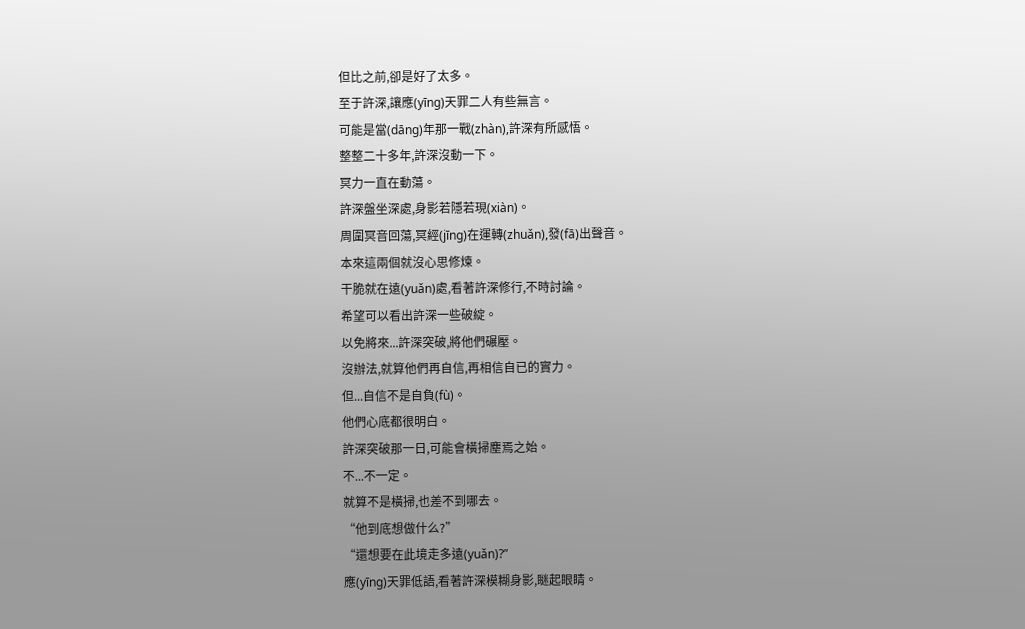但比之前,卻是好了太多。
至于許深,讓應(yīng)天罪二人有些無言。
可能是當(dāng)年那一戰(zhàn),許深有所感悟。
整整二十多年,許深沒動一下。
冥力一直在動蕩。
許深盤坐深處,身影若隱若現(xiàn)。
周圍冥音回蕩,冥經(jīng)在運轉(zhuǎn),發(fā)出聲音。
本來這兩個就沒心思修煉。
干脆就在遠(yuǎn)處,看著許深修行,不時討論。
希望可以看出許深一些破綻。
以免將來...許深突破,將他們碾壓。
沒辦法,就算他們再自信,再相信自已的實力。
但...自信不是自負(fù)。
他們心底都很明白。
許深突破那一日,可能會橫掃塵焉之始。
不...不一定。
就算不是橫掃,也差不到哪去。
“他到底想做什么?”
“還想要在此境走多遠(yuǎn)?”
應(yīng)天罪低語,看著許深模糊身影,瞇起眼睛。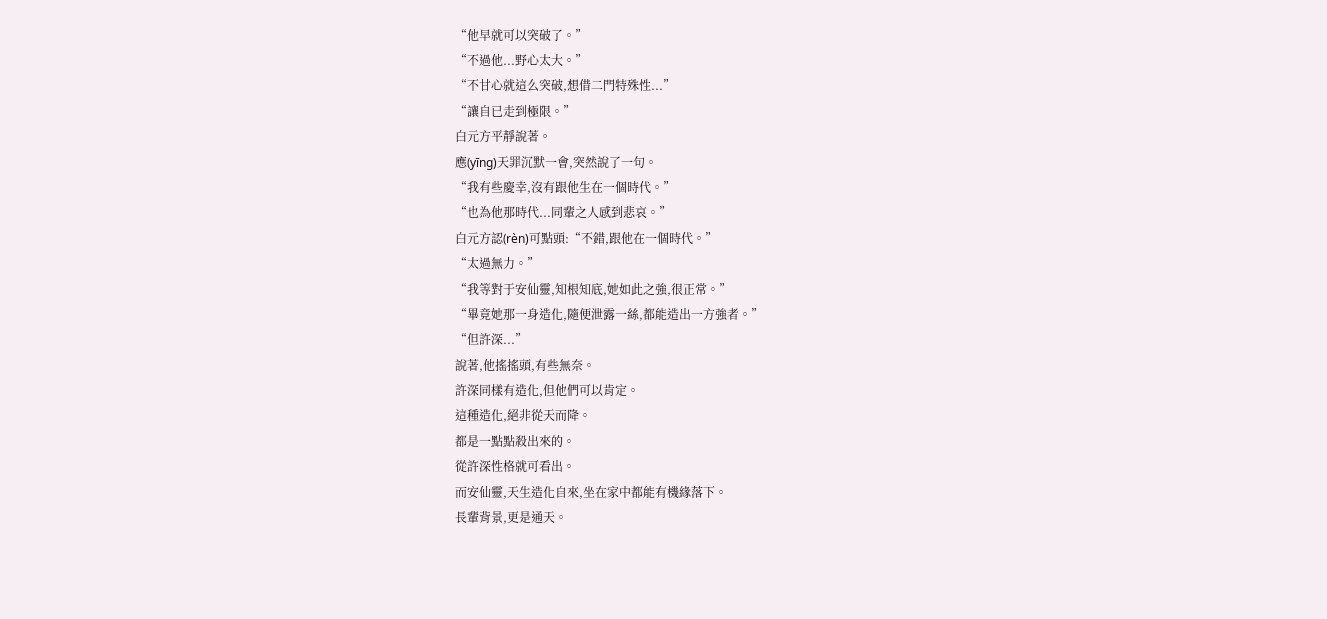“他早就可以突破了。”
“不過他...野心太大。”
“不甘心就這么突破,想借二門特殊性...”
“讓自已走到極限。”
白元方平靜說著。
應(yīng)天罪沉默一會,突然說了一句。
“我有些慶幸,沒有跟他生在一個時代。”
“也為他那時代...同輩之人感到悲哀。”
白元方認(rèn)可點頭:“不錯,跟他在一個時代。”
“太過無力。”
“我等對于安仙靈,知根知底,她如此之強,很正常。”
“畢竟她那一身造化,隨便泄露一絲,都能造出一方強者。”
“但許深...”
說著,他搖搖頭,有些無奈。
許深同樣有造化,但他們可以肯定。
這種造化,絕非從天而降。
都是一點點殺出來的。
從許深性格就可看出。
而安仙靈,天生造化自來,坐在家中都能有機緣落下。
長輩背景,更是通天。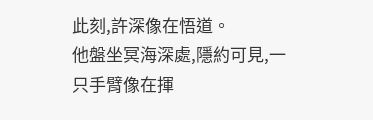此刻,許深像在悟道。
他盤坐冥海深處,隱約可見,一只手臂像在揮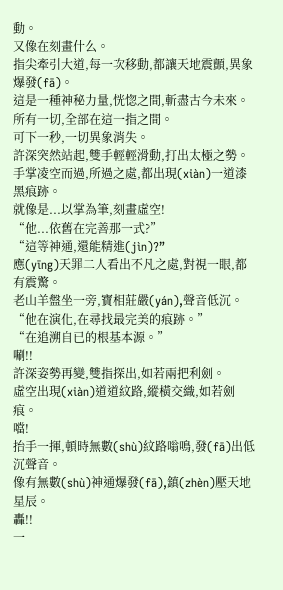動。
又像在刻畫什么。
指尖牽引大道,每一次移動,都讓天地震顫,異象爆發(fā)。
這是一種神秘力量,恍惚之間,斬盡古今未來。
所有一切,全部在這一指之間。
可下一秒,一切異象消失。
許深突然站起,雙手輕輕滑動,打出太極之勢。
手掌凌空而過,所過之處,都出現(xiàn)一道漆黑痕跡。
就像是...以掌為筆,刻畫虛空!
“他...依舊在完善那一式?”
“這等神通,還能精進(jìn)?”
應(yīng)天罪二人看出不凡之處,對視一眼,都有震驚。
老山羊盤坐一旁,寶相莊嚴(yán),聲音低沉。
“他在演化,在尋找最完美的痕跡。”
“在追溯自已的根基本源。”
唰!!
許深姿勢再變,雙指探出,如若兩把利劍。
虛空出現(xiàn)道道紋路,縱橫交織,如若劍痕。
噹!
抬手一揮,頓時無數(shù)紋路嗡鳴,發(fā)出低沉聲音。
像有無數(shù)神通爆發(fā),鎮(zhèn)壓天地星辰。
轟!!
一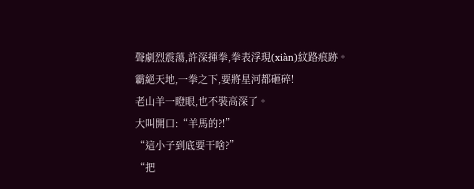聲劇烈震蕩,許深揮拳,拳表浮現(xiàn)紋路痕跡。
霸絕天地,一拳之下,要將星河都砸碎!
老山羊一瞪眼,也不裝高深了。
大叫開口:“羊馬的?!”
“這小子到底要干啥?”
“把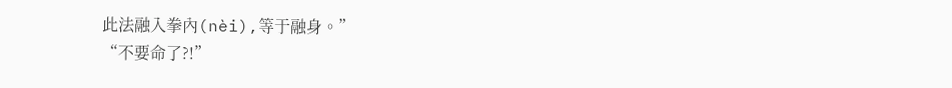此法融入拳內(nèi),等于融身。”
“不要命了?!”